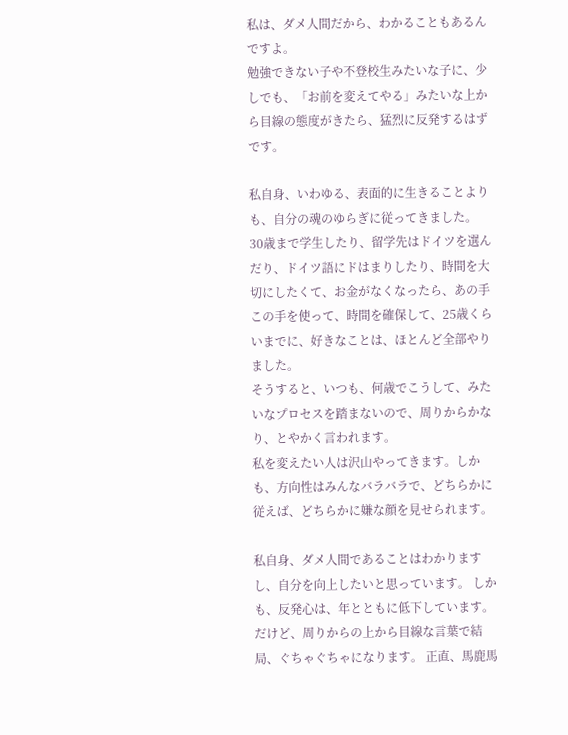私は、ダメ人間だから、わかることもあるんですよ。
勉強できない子や不登校生みたいな子に、少しでも、「お前を変えてやる」みたいな上から目線の態度がきたら、猛烈に反発するはずです。

私自身、いわゆる、表面的に生きることよりも、自分の魂のゆらぎに従ってきました。
30歳まで学生したり、留学先はドイツを選んだり、ドイツ語にドはまりしたり、時間を大切にしたくて、お金がなくなったら、あの手この手を使って、時間を確保して、25歳くらいまでに、好きなことは、ほとんど全部やりました。
そうすると、いつも、何歳でこうして、みたいなプロセスを踏まないので、周りからかなり、とやかく言われます。
私を変えたい人は沢山やってきます。しかも、方向性はみんなバラバラで、どちらかに従えば、どちらかに嫌な顔を見せられます。

私自身、ダメ人間であることはわかりますし、自分を向上したいと思っています。 しかも、反発心は、年とともに低下しています。だけど、周りからの上から目線な言葉で結局、ぐちゃぐちゃになります。 正直、馬鹿馬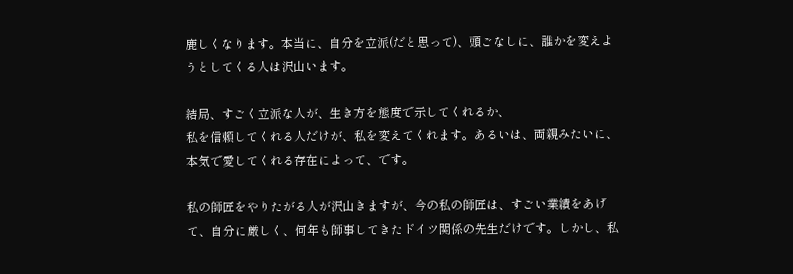鹿しくなります。本当に、自分を立派(だと思って)、頭ごなしに、誰かを変えようとしてくる人は沢山います。

結局、すごく立派な人が、生き方を態度で示してくれるか、
私を信頼してくれる人だけが、私を変えてくれます。あるいは、両親みたいに、本気で愛してくれる存在によって、です。

私の師匠をやりたがる人が沢山きますが、今の私の師匠は、すごい業績をあげて、自分に厳しく、何年も師事してきたドイツ関係の先生だけです。しかし、私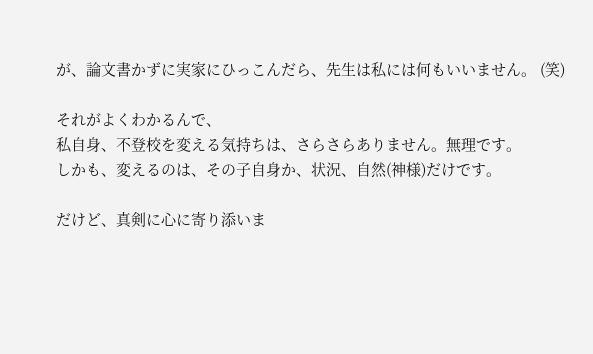が、論文書かずに実家にひっこんだら、先生は私には何もいいません。 (笑)

それがよくわかるんで、
私自身、不登校を変える気持ちは、さらさらありません。無理です。
しかも、変えるのは、その子自身か、状況、自然(神様)だけです。

だけど、真剣に心に寄り添いま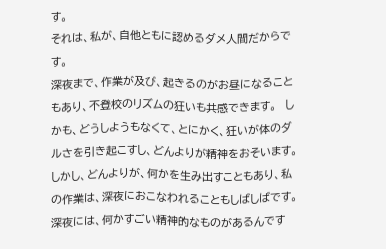す。
それは、私が、自他ともに認めるダメ人間だからです。
深夜まで、作業が及び、起きるのがお昼になることもあり、不登校のリズムの狂いも共感できます。  しかも、どうしようもなくて、とにかく、狂いが体のダルさを引き起こすし、どんよりが精神をおそいます。しかし、どんよりが、何かを生み出すこともあり、私の作業は、深夜におこなわれることもしばしばです。 深夜には、何かすごい精神的なものがあるんです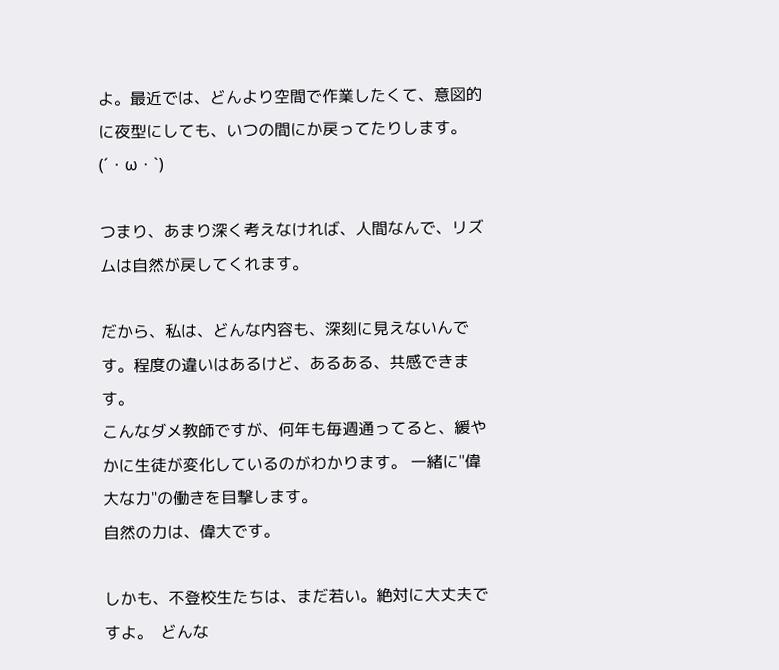よ。最近では、どんより空間で作業したくて、意図的に夜型にしても、いつの間にか戻ってたりします。(´・ω・`)

つまり、あまり深く考えなければ、人間なんで、リズムは自然が戻してくれます。

だから、私は、どんな内容も、深刻に見えないんです。程度の違いはあるけど、あるある、共感できます。
こんなダメ教師ですが、何年も毎週通ってると、緩やかに生徒が変化しているのがわかります。 一緒に"偉大な力"の働きを目撃します。
自然の力は、偉大です。

しかも、不登校生たちは、まだ若い。絶対に大丈夫ですよ。  どんな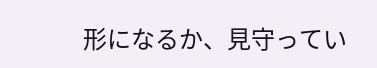形になるか、見守ってい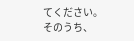てください。
そのうち、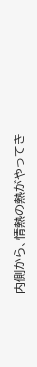内側から、情熱の熱がやってき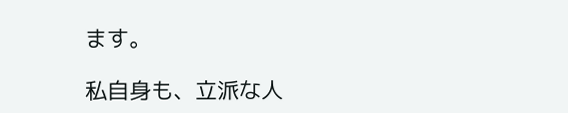ます。

私自身も、立派な人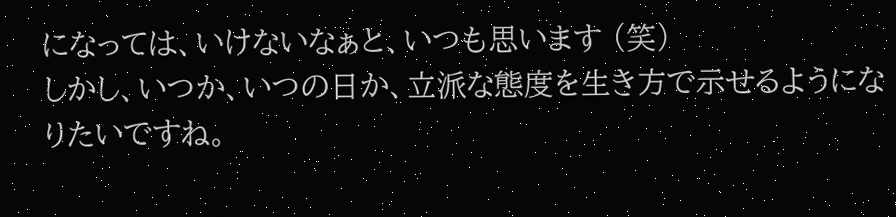になっては、いけないなぁと、いつも思います (笑)
しかし、いつか、いつの日か、立派な態度を生き方で示せるようになりたいですね。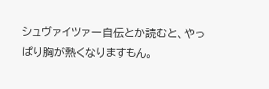シュヴァイツァー自伝とか読むと、やっぱり胸が熱くなりますもん。